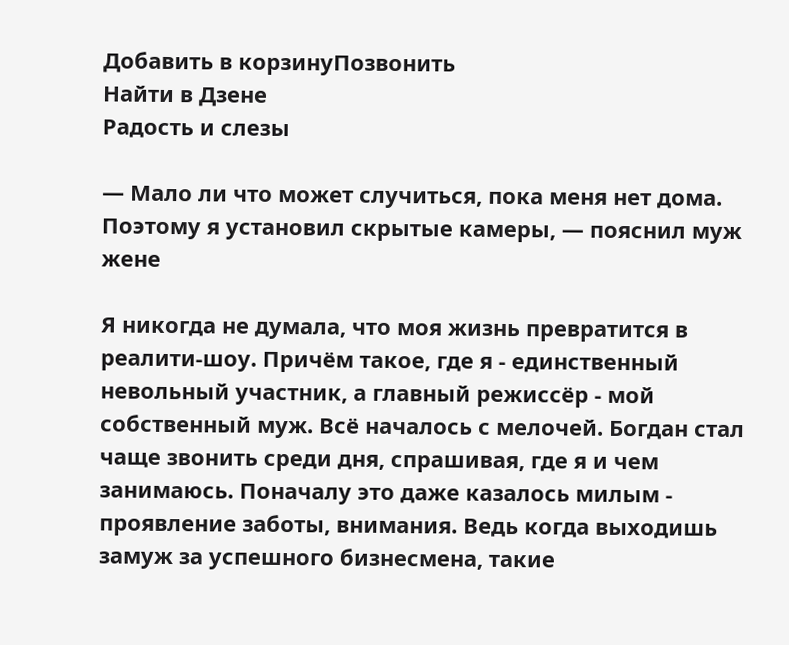Добавить в корзинуПозвонить
Найти в Дзене
Радость и слезы

— Мало ли что может случиться, пока меня нет дома. Поэтому я установил скрытые камеры, — пояснил муж жене

Я никогда не думала, что моя жизнь превратится в реалити-шоу. Причём такое, где я - единственный невольный участник, а главный режиссёр - мой собственный муж. Всё началось с мелочей. Богдан стал чаще звонить среди дня, спрашивая, где я и чем занимаюсь. Поначалу это даже казалось милым - проявление заботы, внимания. Ведь когда выходишь замуж за успешного бизнесмена, такие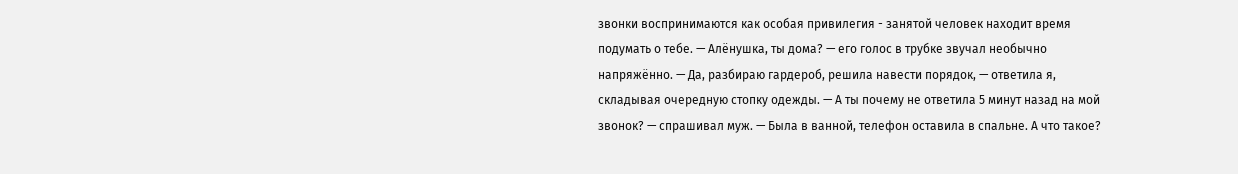звонки воспринимаются как особая привилегия - занятой человек находит время подумать о тебе. — Алёнушка, ты дома? — его голос в трубке звучал необычно напряжённо. — Да, разбираю гардероб, решила навести порядок, — ответила я, складывая очередную стопку одежды. — А ты почему не ответила 5 минут назад на мой звонок? — спрашивал муж. — Была в ванной, телефон оставила в спальне. А что такое?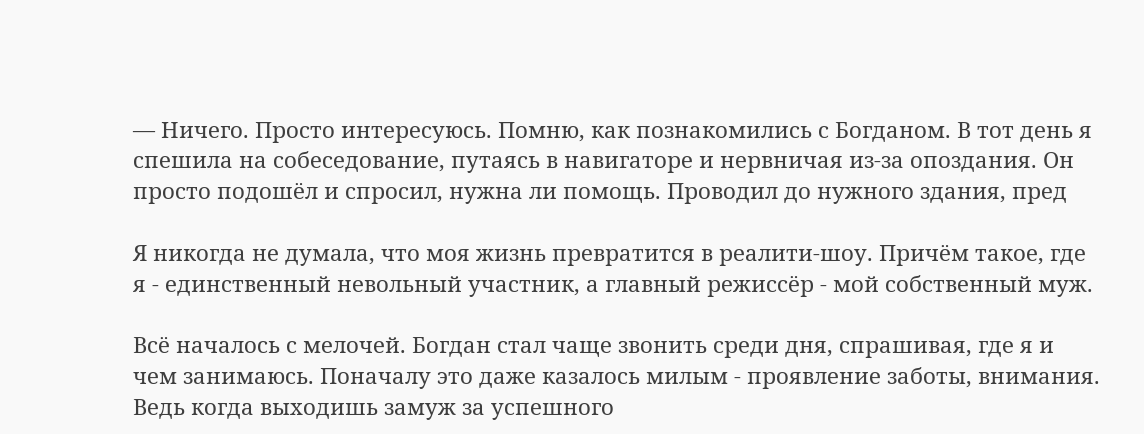— Ничего. Просто интересуюсь. Помню, как познакомились с Богданом. В тот день я спешила на собеседование, путаясь в навигаторе и нервничая из-за опоздания. Он просто подошёл и спросил, нужна ли помощь. Проводил до нужного здания, пред

Я никогда не думала, что моя жизнь превратится в реалити-шоу. Причём такое, где я - единственный невольный участник, а главный режиссёр - мой собственный муж.

Всё началось с мелочей. Богдан стал чаще звонить среди дня, спрашивая, где я и чем занимаюсь. Поначалу это даже казалось милым - проявление заботы, внимания. Ведь когда выходишь замуж за успешного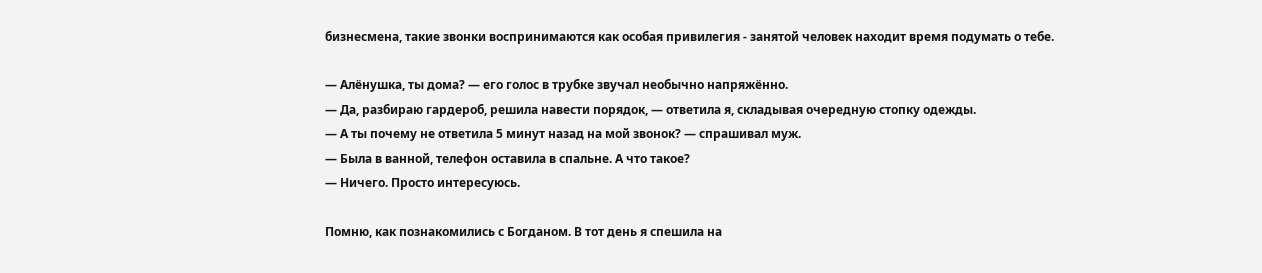бизнесмена, такие звонки воспринимаются как особая привилегия - занятой человек находит время подумать о тебе.

— Алёнушка, ты дома? — его голос в трубке звучал необычно напряжённо.
— Да, разбираю гардероб, решила навести порядок, — ответила я, складывая очередную стопку одежды.
— А ты почему не ответила 5 минут назад на мой звонок? — спрашивал муж.
— Была в ванной, телефон оставила в спальне. А что такое?
— Ничего. Просто интересуюсь.

Помню, как познакомились с Богданом. В тот день я спешила на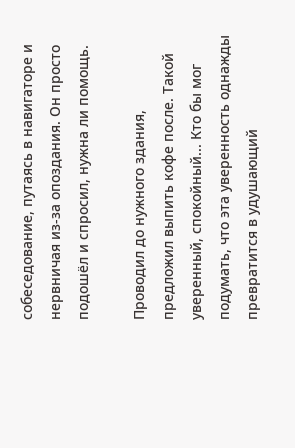собеседование, путаясь в навигаторе и нервничая из-за опоздания. Он просто подошёл и спросил, нужна ли помощь.

Проводил до нужного здания, предложил выпить кофе после. Такой уверенный, спокойный... Кто бы мог подумать, что эта уверенность однажды превратится в удушающий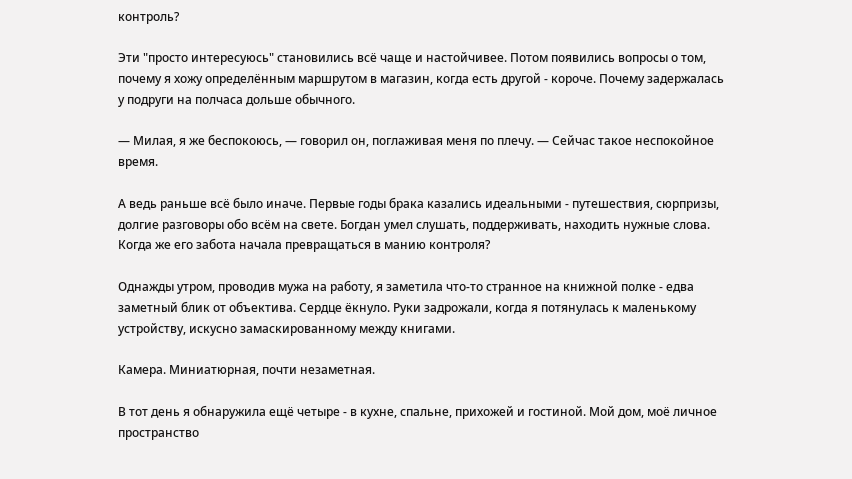контроль?

Эти "просто интересуюсь" становились всё чаще и настойчивее. Потом появились вопросы о том, почему я хожу определённым маршрутом в магазин, когда есть другой - короче. Почему задержалась у подруги на полчаса дольше обычного.

— Милая, я же беспокоюсь, — говорил он, поглаживая меня по плечу. — Сейчас такое неспокойное время.

А ведь раньше всё было иначе. Первые годы брака казались идеальными - путешествия, сюрпризы, долгие разговоры обо всём на свете. Богдан умел слушать, поддерживать, находить нужные слова. Когда же его забота начала превращаться в манию контроля?

Однажды утром, проводив мужа на работу, я заметила что-то странное на книжной полке - едва заметный блик от объектива. Сердце ёкнуло. Руки задрожали, когда я потянулась к маленькому устройству, искусно замаскированному между книгами.

Камера. Миниатюрная, почти незаметная.

В тот день я обнаружила ещё четыре - в кухне, спальне, прихожей и гостиной. Мой дом, моё личное пространство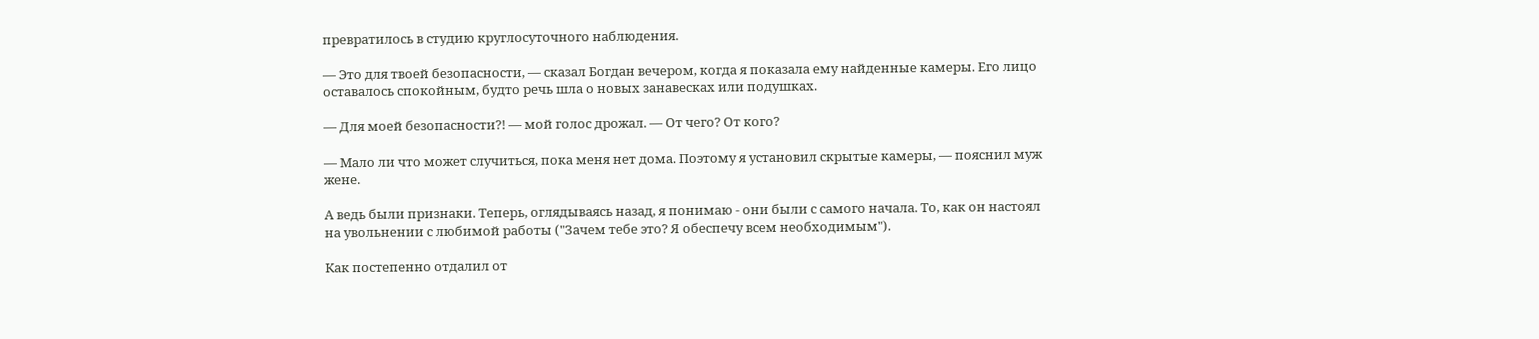превратилось в студию круглосуточного наблюдения.

— Это для твоей безопасности, — сказал Богдан вечером, когда я показала ему найденные камеры. Его лицо оставалось спокойным, будто речь шла о новых занавесках или подушках.

— Для моей безопасности?! — мой голос дрожал. — От чего? От кого?

— Мало ли что может случиться, пока меня нет дома. Поэтому я установил скрытые камеры, — пояснил муж жене.

А ведь были признаки. Теперь, оглядываясь назад, я понимаю - они были с самого начала. То, как он настоял на увольнении с любимой работы ("Зачем тебе это? Я обеспечу всем необходимым").

Как постепенно отдалил от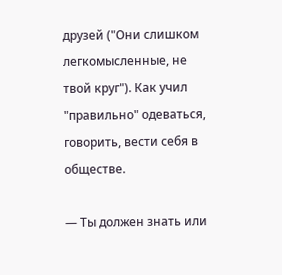друзей ("Они слишком легкомысленные, не твой круг"). Как учил "правильно" одеваться, говорить, вести себя в обществе.

— Ты должен знать или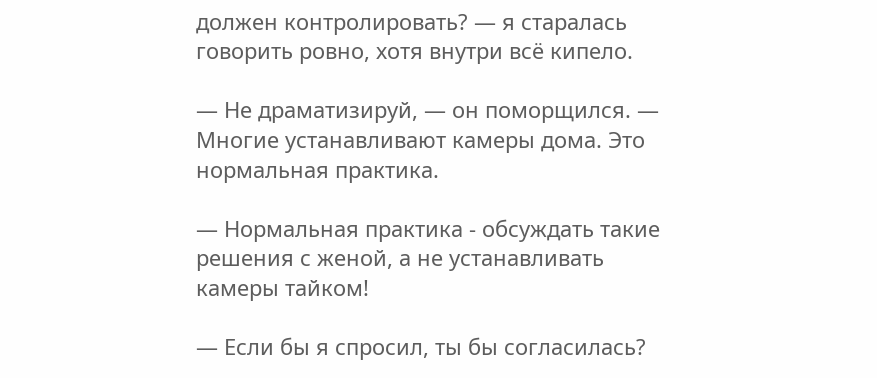должен контролировать? — я старалась говорить ровно, хотя внутри всё кипело.

— Не драматизируй, — он поморщился. — Многие устанавливают камеры дома. Это нормальная практика.

— Нормальная практика - обсуждать такие решения с женой, а не устанавливать камеры тайком!

— Если бы я спросил, ты бы согласилась?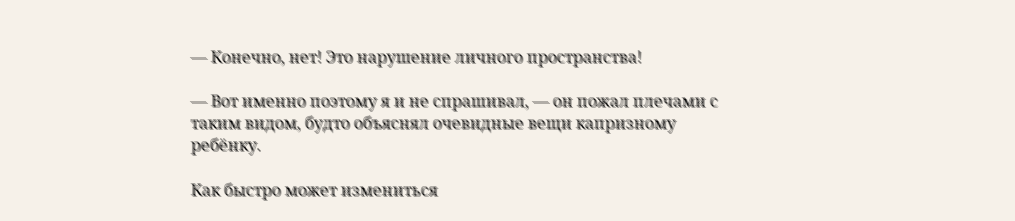— Конечно, нет! Это нарушение личного пространства!

— Вот именно поэтому я и не спрашивал, — он пожал плечами с таким видом, будто объяснял очевидные вещи капризному ребёнку.

Как быстро может измениться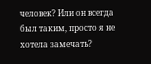человек? Или он всегда был таким, просто я не хотела замечать?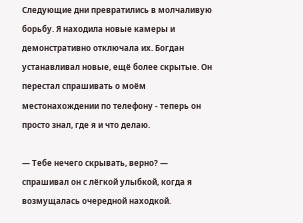Следующие дни превратились в молчаливую борьбу. Я находила новые камеры и демонстративно отключала их. Богдан устанавливал новые, ещё более скрытые. Он перестал спрашивать о моём местонахождении по телефону - теперь он просто знал, где я и что делаю.

— Тебе нечего скрывать, верно? — спрашивал он с лёгкой улыбкой, когда я возмущалась очередной находкой.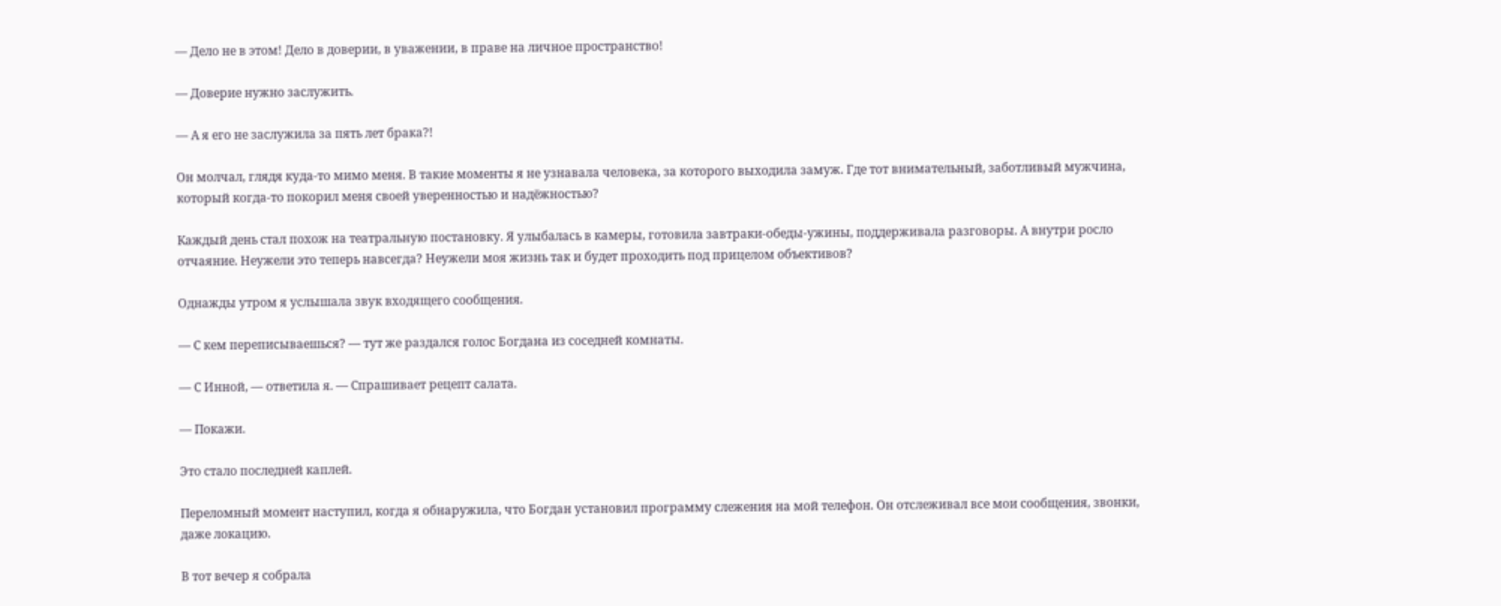— Дело не в этом! Дело в доверии, в уважении, в праве на личное пространство!

— Доверие нужно заслужить.

— А я его не заслужила за пять лет брака?!

Он молчал, глядя куда-то мимо меня. В такие моменты я не узнавала человека, за которого выходила замуж. Где тот внимательный, заботливый мужчина, который когда-то покорил меня своей уверенностью и надёжностью?

Каждый день стал похож на театральную постановку. Я улыбалась в камеры, готовила завтраки-обеды-ужины, поддерживала разговоры. А внутри росло отчаяние. Неужели это теперь навсегда? Неужели моя жизнь так и будет проходить под прицелом объективов?

Однажды утром я услышала звук входящего сообщения.

— С кем переписываешься? — тут же раздался голос Богдана из соседней комнаты.

— С Инной, — ответила я. — Спрашивает рецепт салата.

— Покажи.

Это стало последней каплей.

Переломный момент наступил, когда я обнаружила, что Богдан установил программу слежения на мой телефон. Он отслеживал все мои сообщения, звонки, даже локацию.

В тот вечер я собрала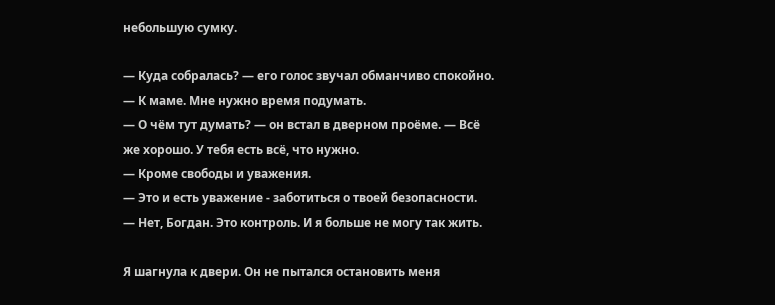небольшую сумку.

— Куда собралась? — его голос звучал обманчиво спокойно.
— К маме. Мне нужно время подумать.
— О чём тут думать? — он встал в дверном проёме. — Всё же хорошо. У тебя есть всё, что нужно.
— Кроме свободы и уважения.
— Это и есть уважение - заботиться о твоей безопасности.
— Нет, Богдан. Это контроль. И я больше не могу так жить.

Я шагнула к двери. Он не пытался остановить меня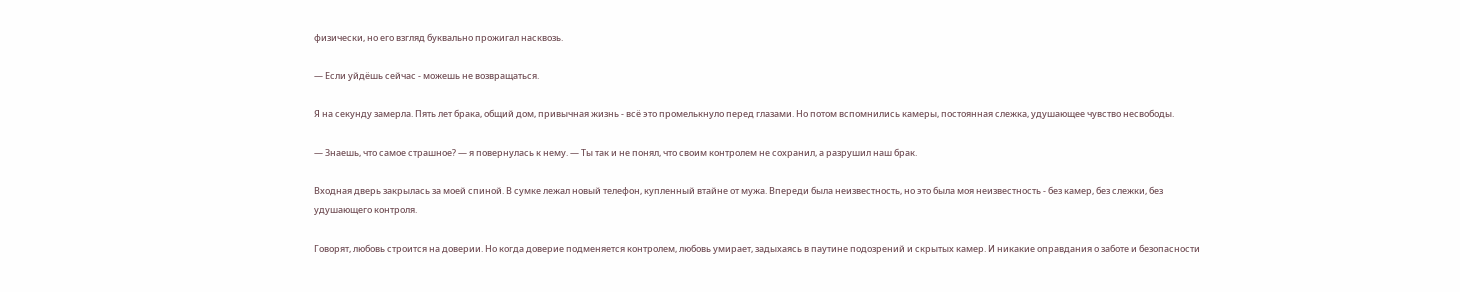физически, но его взгляд буквально прожигал насквозь.

— Если уйдёшь сейчас - можешь не возвращаться.

Я на секунду замерла. Пять лет брака, общий дом, привычная жизнь - всё это промелькнуло перед глазами. Но потом вспомнились камеры, постоянная слежка, удушающее чувство несвободы.

— Знаешь, что самое страшное? — я повернулась к нему. — Ты так и не понял, что своим контролем не сохранил, а разрушил наш брак.

Входная дверь закрылась за моей спиной. В сумке лежал новый телефон, купленный втайне от мужа. Впереди была неизвестность, но это была моя неизвестность - без камер, без слежки, без удушающего контроля.

Говорят, любовь строится на доверии. Но когда доверие подменяется контролем, любовь умирает, задыхаясь в паутине подозрений и скрытых камер. И никакие оправдания о заботе и безопасности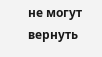не могут вернуть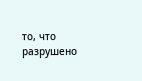то, что разрушено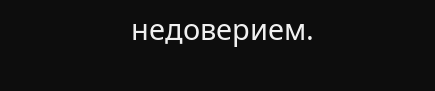недоверием.